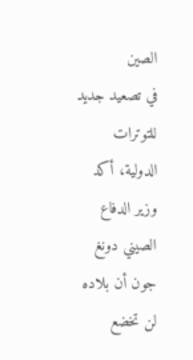الصين
في تصعيد جديد للتوترات الدولية، أكد وزير الدفاع الصيني دونغ جون أن بلاده لن تخضع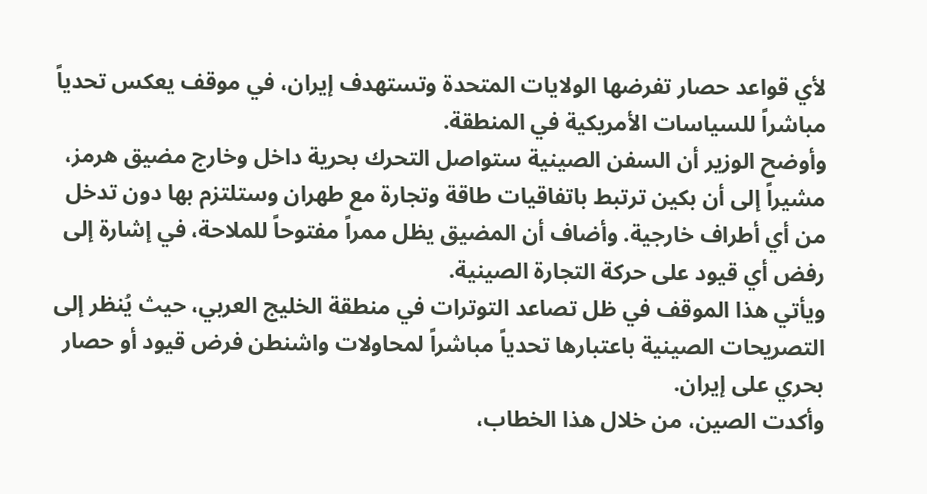لأي قواعد حصار تفرضها الولايات المتحدة وتستهدف إيران، في موقف يعكس تحدياً مباشراً للسياسات الأمريكية في المنطقة.
وأوضح الوزير أن السفن الصينية ستواصل التحرك بحرية داخل وخارج مضيق هرمز، مشيراً إلى أن بكين ترتبط باتفاقيات طاقة وتجارة مع طهران وستلتزم بها دون تدخل من أي أطراف خارجية. وأضاف أن المضيق يظل ممراً مفتوحاً للملاحة، في إشارة إلى رفض أي قيود على حركة التجارة الصينية.
ويأتي هذا الموقف في ظل تصاعد التوترات في منطقة الخليج العربي، حيث يُنظر إلى التصريحات الصينية باعتبارها تحدياً مباشراً لمحاولات واشنطن فرض قيود أو حصار بحري على إيران.
وأكدت الصين، من خلال هذا الخطاب،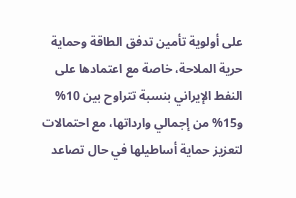على أولوية تأمين تدفق الطاقة وحماية حرية الملاحة، خاصة مع اعتمادها على النفط الإيراني بنسبة تتراوح بين 10% و15% من إجمالي وارداتها، مع احتمالات لتعزيز حماية أساطيلها في حال تصاعد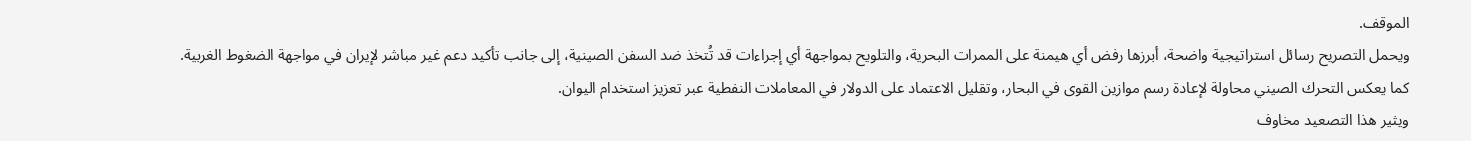الموقف.
ويحمل التصريح رسائل استراتيجية واضحة، أبرزها رفض أي هيمنة على الممرات البحرية، والتلويح بمواجهة أي إجراءات قد تُتخذ ضد السفن الصينية، إلى جانب تأكيد دعم غير مباشر لإيران في مواجهة الضغوط الغربية.
كما يعكس التحرك الصيني محاولة لإعادة رسم موازين القوى في البحار، وتقليل الاعتماد على الدولار في المعاملات النفطية عبر تعزيز استخدام اليوان.
ويثير هذا التصعيد مخاوف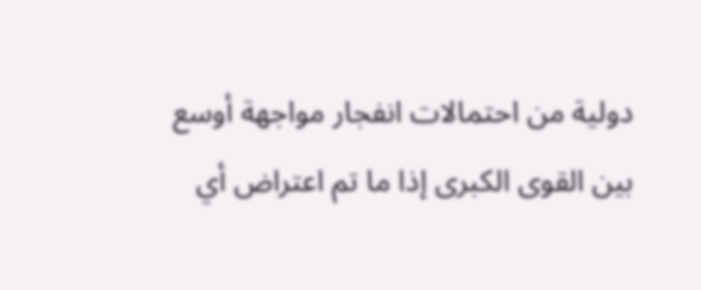دولية من احتمالات انفجار مواجهة أوسع بين القوى الكبرى إذا ما تم اعتراض أي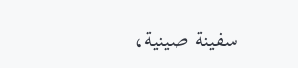سفينة صينية،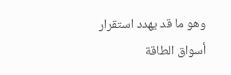وهو ما قد يهدد استقرار أسواق الطاقة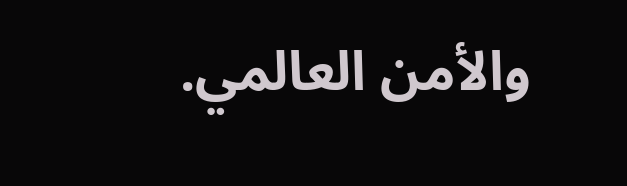والأمن العالمي.